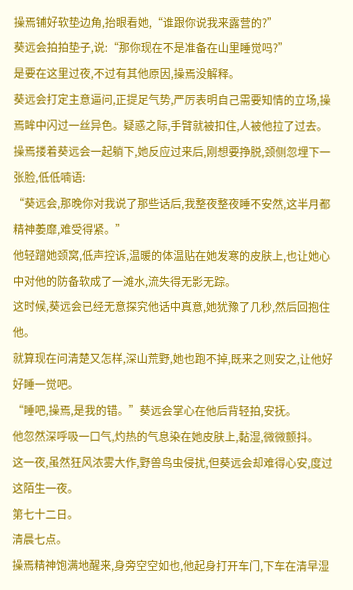操焉铺好软垫边角,抬眼看她,“谁跟你说我来露营的?”
葵远会拍拍垫子,说:“那你现在不是准备在山里睡觉吗?”
是要在这里过夜,不过有其他原因,操焉没解释。
葵远会打定主意逼问,正提足气势,严厉表明自己需要知情的立场,操焉眸中闪过一丝异色。疑惑之际,手臂就被扣住,人被他拉了过去。
操焉搂着葵远会一起躺下,她反应过来后,刚想要挣脱,颈侧忽埋下一张脸,低低喃语:
“葵远会,那晚你对我说了那些话后,我整夜整夜睡不安然,这半月都精神萎靡,难受得紧。”
他轻蹭她颈窝,低声控诉,温暖的体温贴在她发寒的皮肤上,也让她心中对他的防备软成了一滩水,流失得无影无踪。
这时候,葵远会已经无意探究他话中真意,她犹豫了几秒,然后回抱住他。
就算现在问清楚又怎样,深山荒野,她也跑不掉,既来之则安之,让他好好睡一觉吧。
“睡吧,操焉,是我的错。”葵远会掌心在他后背轻拍,安抚。
他忽然深呼吸一口气,灼热的气息染在她皮肤上,黏湿,微微颤抖。
这一夜,虽然狂风浓雾大作,野兽鸟虫侵扰,但葵远会却难得心安,度过这陌生一夜。
第七十二日。
清晨七点。
操焉精神饱满地醒来,身旁空空如也,他起身打开车门,下车在清早湿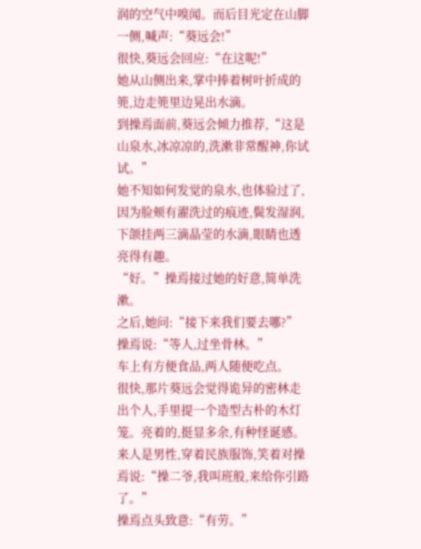润的空气中嗅闻。而后目光定在山脚一侧,喊声:“葵远会!”
很快,葵远会回应:“在这呢!”
她从山侧出来,掌中捧着树叶折成的篼,边走篼里边晃出水滴。
到操焉面前,葵远会倾力推荐,“这是山泉水,冰凉凉的,洗漱非常醒神,你试试。”
她不知如何发觉的泉水,也体验过了,因为脸颊有濯洗过的痕迹,鬓发湿润,下颌挂两三滴晶莹的水滴,眼睛也透亮得有趣。
“好。”操焉接过她的好意,简单洗漱。
之后,她问:“接下来我们要去哪?”
操焉说:“等人,过坐骨林。”
车上有方便食品,两人随便吃点。
很快,那片葵远会觉得诡异的密林走出个人,手里提一个造型古朴的木灯笼。亮着的,挺显多余,有种怪诞感。
来人是男性,穿着民族服饰,笑着对操焉说:“操二爷,我叫班般,来给你引路了。”
操焉点头致意:“有劳。”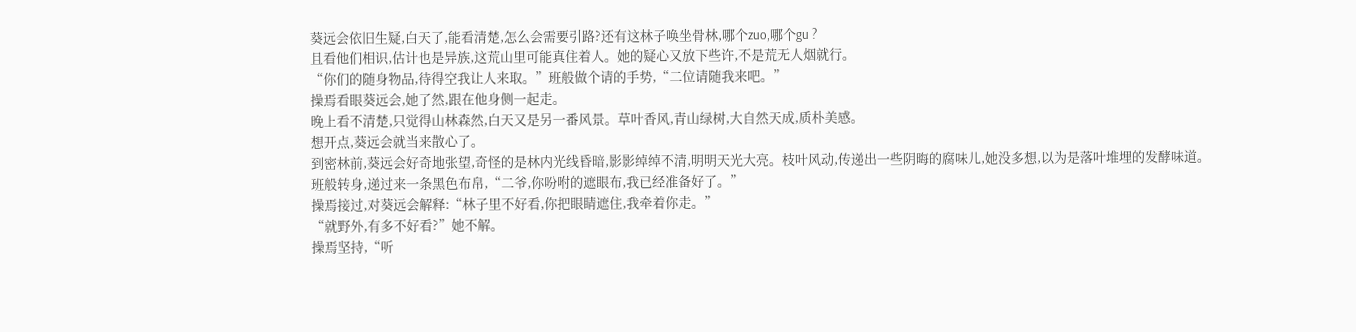葵远会依旧生疑,白天了,能看清楚,怎么会需要引路?还有这林子唤坐骨林,哪个zuo,哪个gu ?
且看他们相识,估计也是异族,这荒山里可能真住着人。她的疑心又放下些许,不是荒无人烟就行。
“你们的随身物品,待得空我让人来取。”班般做个请的手势,“二位请随我来吧。”
操焉看眼葵远会,她了然,跟在他身侧一起走。
晚上看不清楚,只觉得山林森然,白天又是另一番风景。草叶香风,青山绿树,大自然天成,质朴美感。
想开点,葵远会就当来散心了。
到密林前,葵远会好奇地张望,奇怪的是林内光线昏暗,影影绰绰不清,明明天光大亮。枝叶风动,传递出一些阴晦的腐味儿,她没多想,以为是落叶堆埋的发酵味道。
班般转身,递过来一条黑色布帛,“二爷,你吩咐的遮眼布,我已经准备好了。”
操焉接过,对葵远会解释:“林子里不好看,你把眼睛遮住,我牵着你走。”
“就野外,有多不好看?”她不解。
操焉坚持,“听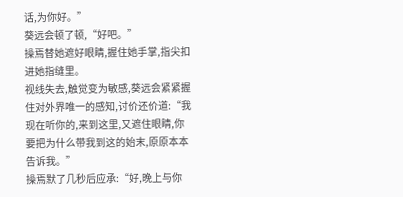话,为你好。”
葵远会顿了顿,“好吧。”
操焉替她遮好眼睛,握住她手掌,指尖扣进她指缝里。
视线失去,触觉变为敏感,葵远会紧紧握住对外界唯一的感知,讨价还价道:“我现在听你的,来到这里,又遮住眼睛,你要把为什么带我到这的始末,原原本本告诉我。”
操焉默了几秒后应承:“好,晚上与你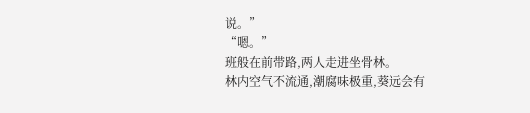说。”
“嗯。”
班般在前带路,两人走进坐骨林。
林内空气不流通,潮腐味极重,葵远会有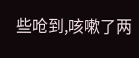些呛到,咳嗽了两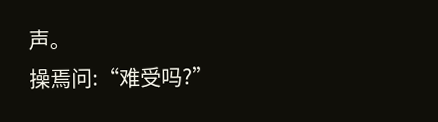声。
操焉问:“难受吗?”